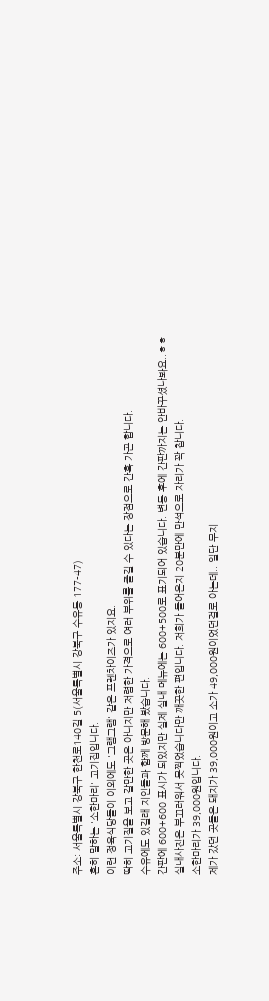주소: 서울특별시 강북구 한천로140길 5(서울특별시 강북구 수유동 177-47)
흔히 말하는 '소한마리' 고기집입니다.
이런 정육식당들이 이외에도 '그램그램' 같은 프렌차이즈가 있지요.
딱히 고기질을 보고 갈만한 곳은 아니지만 저렴한 가격으로 여러 부위를 즐길 수 있다는 장점으로 간혹 가곤 합니다.
수유에도 있길래 지인들과 함께 방문해 봤습니다.
간판에 600+600 표시가 되있지만 실제 실내 메뉴에는 600+500로 표기되어 있습니다. 변동 후에 간판까지는 안바꾸셨나봐요..ㅎㅎ
실내사진은 부끄러워서 못찍었습니다만 깨끗한 편입니다. 저희가 들어온지 20분만에 만석으로 자리가 꽉 찹니다.
소한마리가 39,000원입니다.
제가 갔던 곳들은 돼지가 39,000원이고 소가 49,000원이었던걸로 아는데.. 일단 무지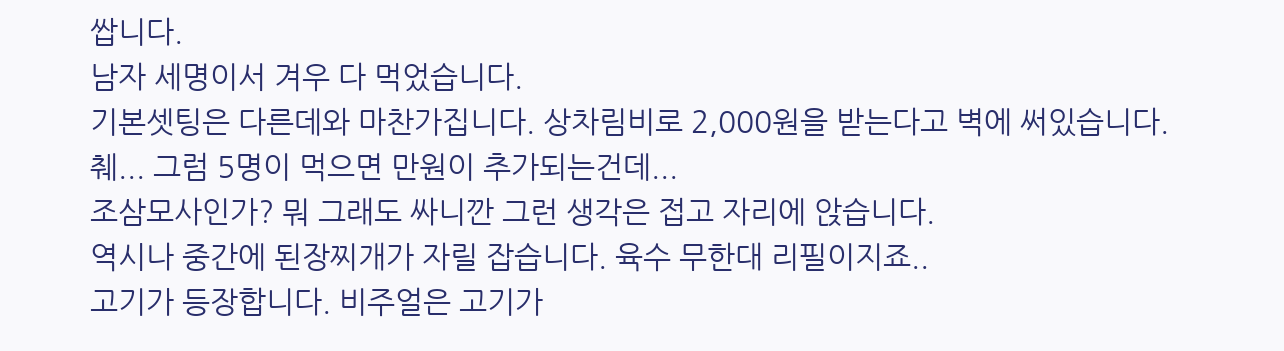쌉니다.
남자 세명이서 겨우 다 먹었습니다.
기본셋팅은 다른데와 마찬가집니다. 상차림비로 2,000원을 받는다고 벽에 써있습니다.
췌... 그럼 5명이 먹으면 만원이 추가되는건데...
조삼모사인가? 뭐 그래도 싸니깐 그런 생각은 접고 자리에 앉습니다.
역시나 중간에 된장찌개가 자릴 잡습니다. 육수 무한대 리필이지죠..
고기가 등장합니다. 비주얼은 고기가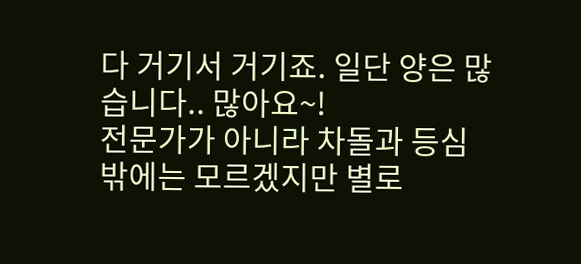다 거기서 거기죠. 일단 양은 많습니다.. 많아요~!
전문가가 아니라 차돌과 등심 밖에는 모르겠지만 별로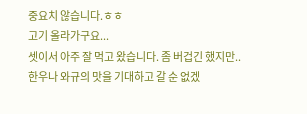중요치 않습니다.ㅎㅎ
고기 올라가구요...
셋이서 아주 잘 먹고 왔습니다. 좀 버겁긴 했지만..
한우나 와규의 맛을 기대하고 갈 순 없겠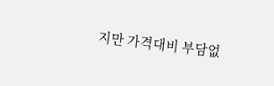지만 가격대비 부담없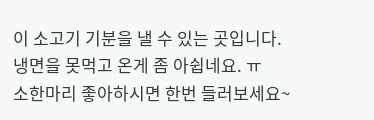이 소고기 기분을 낼 수 있는 곳입니다.
냉면을 못먹고 온게 좀 아쉽네요. ㅠ
소한마리 좋아하시면 한번 들러보세요~